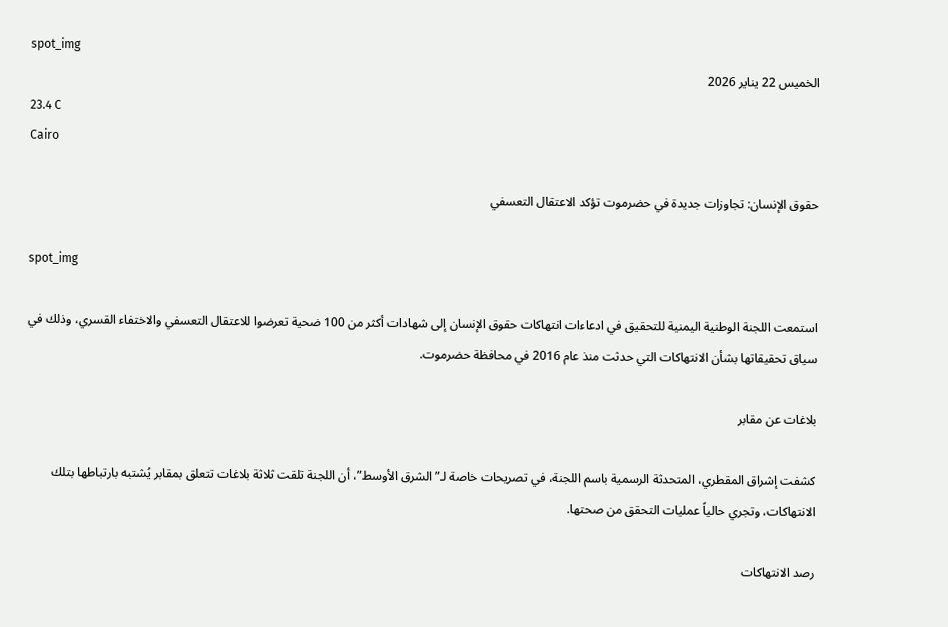spot_img
الخميس 22 يناير 2026
23.4 C
Cairo

حقوق الإنسان: تجاوزات جديدة في حضرموت تؤكد الاعتقال التعسفي

spot_img

استمعت اللجنة الوطنية اليمنية للتحقيق في ادعاءات انتهاكات حقوق الإنسان إلى شهادات أكثر من 100 ضحية تعرضوا للاعتقال التعسفي والاختفاء القسري، وذلك في سياق تحقيقاتها بشأن الانتهاكات التي حدثت منذ عام 2016 في محافظة حضرموت.

بلاغات عن مقابر

كشفت إشراق المقطري، المتحدثة الرسمية باسم اللجنة، في تصريحات خاصة لـ”الشرق الأوسط”، أن اللجنة تلقت ثلاثة بلاغات تتعلق بمقابر يُشتبه بارتباطها بتلك الانتهاكات، وتجري حالياً عمليات التحقق من صحتها.

رصد الانتهاكات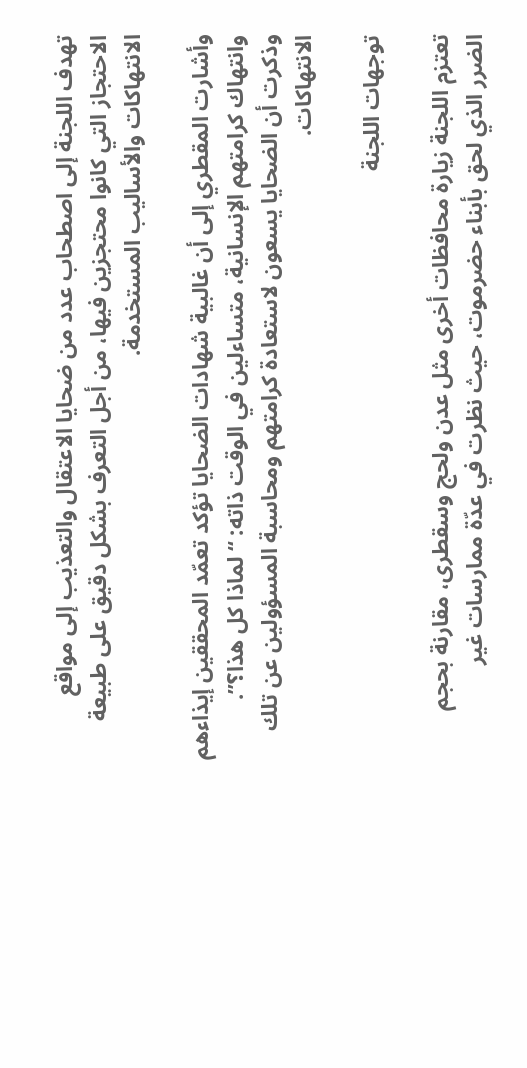تهدف اللجنة إلى اصطحاب عدد من ضحايا الاعتقال والتعذيب إلى مواقع الاحتجاز التي كانوا محتجزين فيها، من أجل التعرف بشكل دقيق على طبيعة الانتهاكات والأساليب المستخدمة.

وأشارت المقطري إلى أن غالبية شهادات الضحايا تؤكد تعمّد المحققين إيذاءهم وانتهاك كرامتهم الإنسانية، متساءلين في الوقت ذاته: “لماذا كل هذا؟”. وذكرت أن الضحايا يسعون لاستعادة كرامتهم ومحاسبة المسؤولين عن تلك الانتهاكات.

توجهات اللجنة

تعتزم اللجنة زيارة محافظات أخرى مثل عدن ولحج وسقطرى، مقارنة بحجم الضرر الذي لحق بأبناء حضرموت، حيث نظرت في عدّة ممارسات غير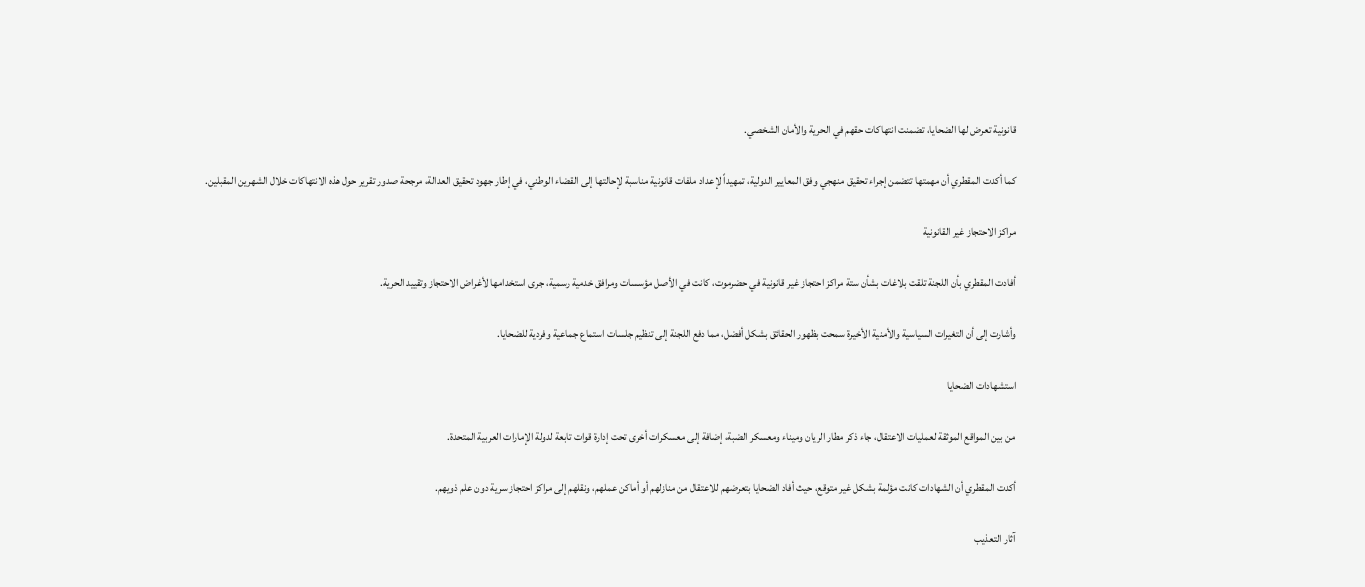قانونية تعرض لها الضحايا، تضمنت انتهاكات حقهم في الحرية والأمان الشخصي.

كما أكدت المقطري أن مهمتها تتضمن إجراء تحقيق منهجي وفق المعايير الدولية، تمهيداً لإعداد ملفات قانونية مناسبة لإحالتها إلى القضاء الوطني، في إطار جهود تحقيق العدالة، مرجحة صدور تقرير حول هذه الانتهاكات خلال الشهرين المقبلين.

مراكز الاحتجاز غير القانونية

أفادت المقطري بأن اللجنة تلقت بلاغات بشأن ستة مراكز احتجاز غير قانونية في حضرموت، كانت في الأصل مؤسسات ومرافق خدمية رسمية، جرى استخدامها لأغراض الاحتجاز وتقييد الحرية.

وأشارت إلى أن التغيرات السياسية والأمنية الأخيرة سمحت بظهور الحقائق بشكل أفضل، مما دفع اللجنة إلى تنظيم جلسات استماع جماعية وفردية للضحايا.

استشهادات الضحايا

من بين المواقع الموثقة لعمليات الاعتقال، جاء ذكر مطار الريان وميناء ومعسكر الضبة، إضافة إلى معسكرات أخرى تحت إدارة قوات تابعة لدولة الإمارات العربية المتحدة.

أكدت المقطري أن الشهادات كانت مؤلمة بشكل غير متوقع، حيث أفاد الضحايا بتعرضهم للاعتقال من منازلهم أو أماكن عملهم، ونقلهم إلى مراكز احتجاز سرية دون علم ذويهم.

آثار التعذيب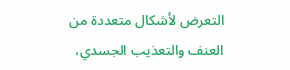التعرض لأشكال متعددة من العنف والتعذيب الجسدي،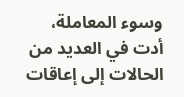وسوء المعاملة، أدت في العديد من الحالات إلى إعاقات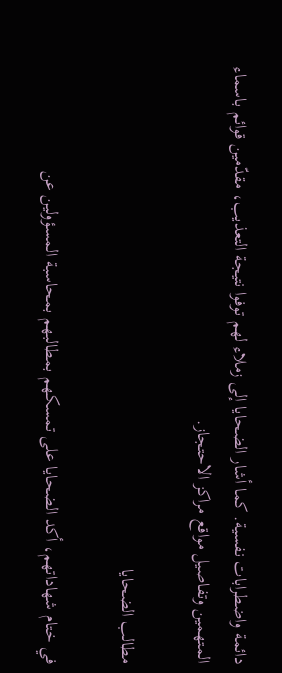دائمة واضطرابات نفسية. كما أشار الضحايا إلى زملاء لهم توفوا نتيجة التعذيب، مقدّمين قوائم باسماء المتهمين وتفاصيل مواقع مراكز الاحتجاز.

مطالب الضحايا

في ختام شهاداتهم، أكد الضحايا على تمسكهم بمطالبهم بمحاسبة المسؤولين عن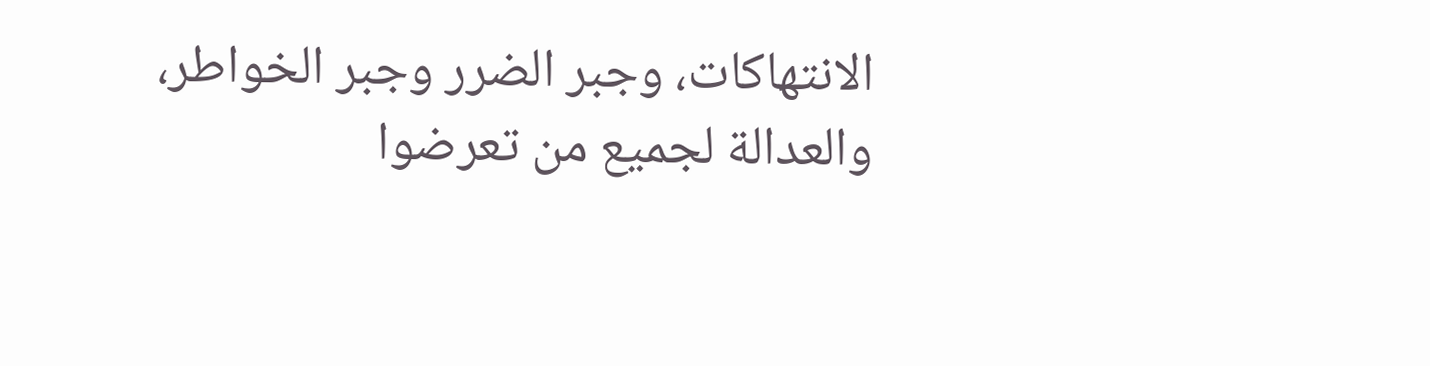الانتهاكات، وجبر الضرر وجبر الخواطر، والعدالة لجميع من تعرضوا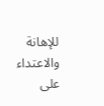للإهانة والاعتداء على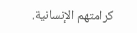كرامتهم الإنسانية.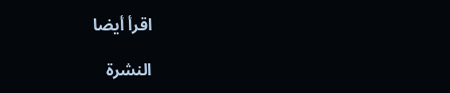اقرأ أيضا

النشرة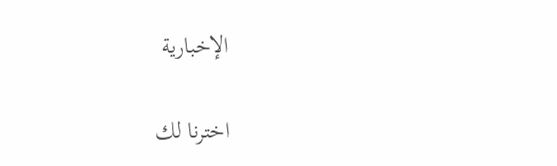الإخبارية

اخترنا لك